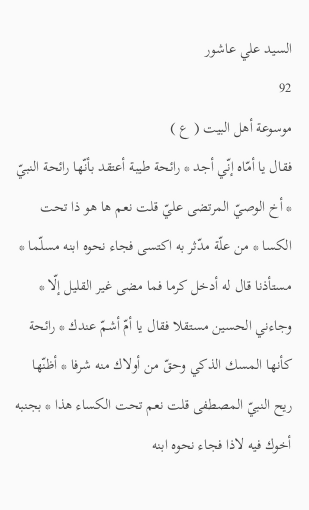السيد علي عاشور
92
موسوعة أهل البيت ( ع )
فقال يا أمّاه إنّي أجد * رائحة طيبة أعتقد بأنّها رائحة النبيّ * أخ الوصيّ المرتضى عليّ قلت نعم ها هو ذا تحت الكسا * من علّة مدّثر به اكتسى فجاء نحوه ابنه مسلّما * مستأذنا قال له أدخل كرما فما مضى غير القليل إلّا * وجاءني الحسين مستقلا فقال يا أمّ أشمّ عندك * رائحة كأنها المسك الذكي وحقّ من أولاك منه شرفا * أظنّها ريح النبيّ المصطفى قلت نعم تحت الكساء هذا * بجنبه أخوك فيه لاذا فجاء نحوه ابنه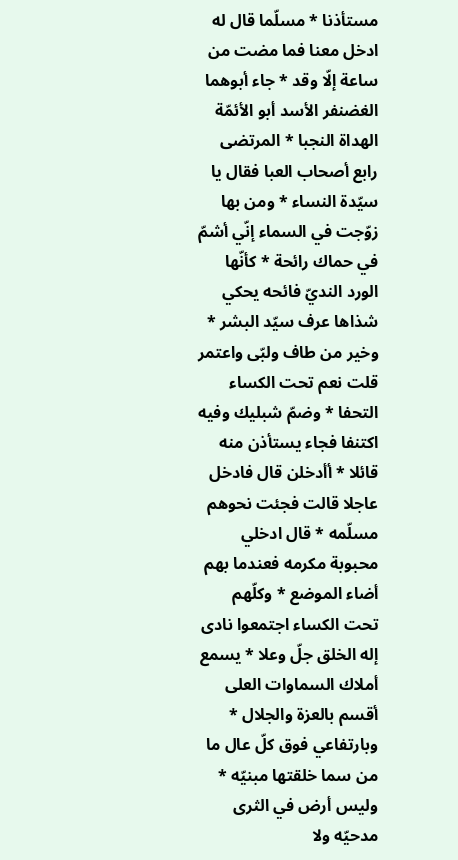مستأذنا * مسلّما قال له ادخل معنا فما مضت من ساعة إلّا وقد * جاء أبوهما الغضنفر الأسد أبو الأئمّة الهداة النجبا * المرتضى رابع أصحاب العبا فقال يا سيّدة النساء * ومن بها زوّجت في السماء إنّي أشمّ في حماك رائحة * كأنّها الورد النديّ فائحه يحكي شذاها عرف سيّد البشر * وخير من طاف ولبّى واعتمر قلت نعم تحت الكساء التحفا * وضمّ شبليك وفيه اكتنفا فجاء يستأذن منه قائلا * أأدخلن قال فادخل عاجلا قالت فجئت نحوهم مسلّمه * قال ادخلي محبوبة مكرمه فعندما بهم أضاء الموضع * وكلّهم تحت الكساء اجتمعوا نادى إله الخلق جلّ وعلا * يسمع أملاك السماوات العلى أقسم بالعزة والجلال * وبارتفاعي فوق كلّ عال ما من سما خلقتها مبنيّه * وليس أرض في الثرى مدحيّه ولا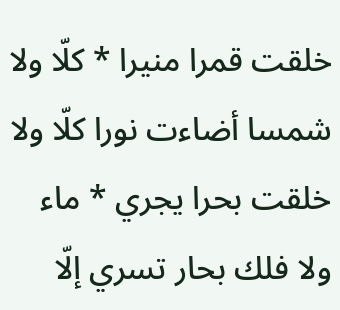خلقت قمرا منيرا * كلّا ولا شمسا أضاءت نورا كلّا ولا خلقت بحرا يجري * ماء ولا فلك بحار تسري إلّا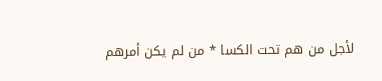لأجل من هم تحت الكسا * من لم يكن أمرهم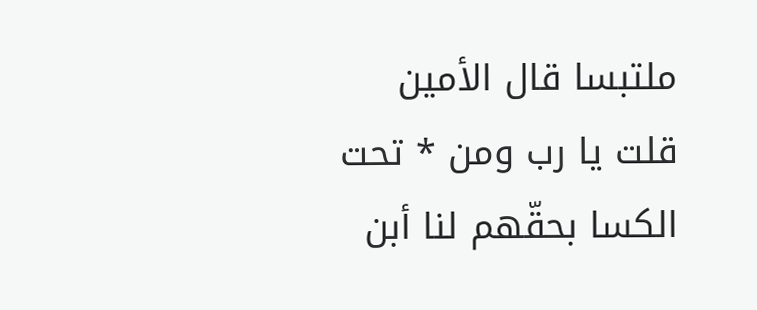ملتبسا قال الأمين قلت يا رب ومن * تحت الكسا بحقّهم لنا أبن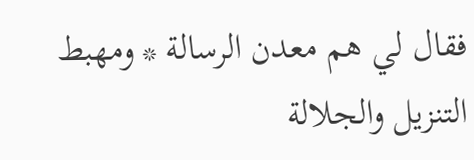فقال لي هم معدن الرسالة * ومهبط التنزيل والجلالة